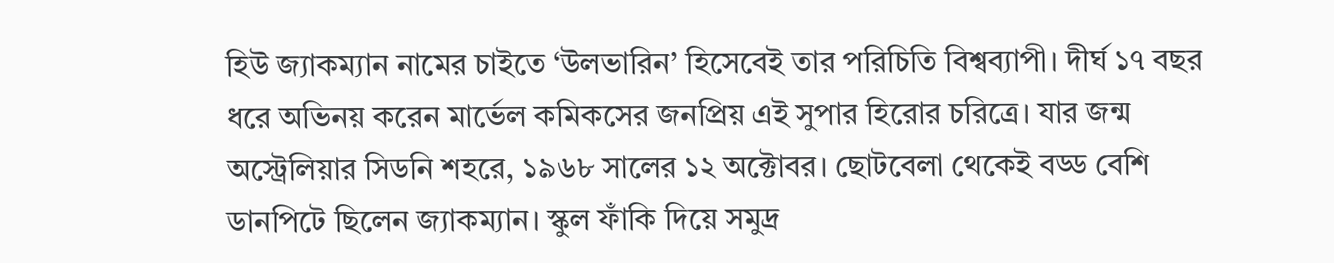হিউ জ্যাকম্যান নামের চাইতে ‘উলভারিন’ হিসেবেই তার পরিচিতি বিশ্বব্যাপী। দীর্ঘ ১৭ বছর ধরে অভিনয় করেন মার্ভেল কমিকসের জনপ্রিয় এই সুপার হিরোর চরিত্রে। যার জন্ম অস্ট্রেলিয়ার সিডনি শহরে, ১৯৬৮ সালের ১২ অক্টোবর। ছোটবেলা থেকেই বড্ড বেশি ডানপিটে ছিলেন জ্যাকম্যান। স্কুল ফাঁকি দিয়ে সমুদ্র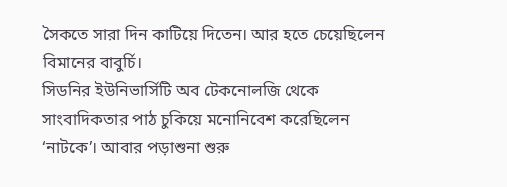সৈকতে সারা দিন কাটিয়ে দিতেন। আর হতে চেয়েছিলেন বিমানের বাবুর্চি।
সিডনির ইউনিভার্সিটি অব টেকনোলজি থেকে সাংবাদিকতার পাঠ চুকিয়ে মনোনিবেশ করেছিলেন ‘নাটকে’। আবার পড়াশুনা শুরু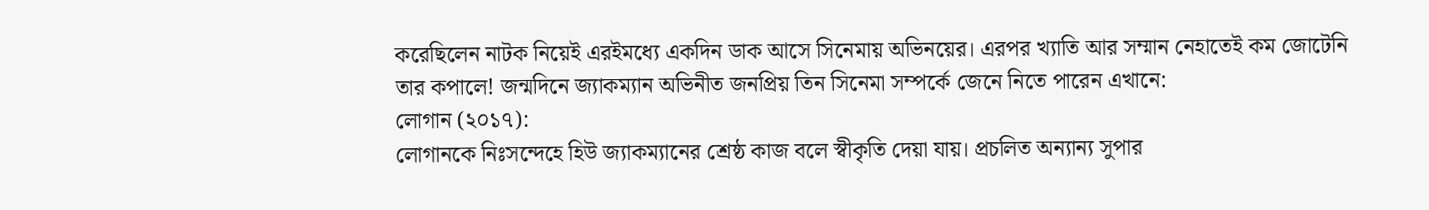করেছিলেন নাটক নিয়েই এরইমধ্যে একদিন ডাক আসে সিনেমায় অভিনয়ের। এরপর খ্যাতি আর সম্মান নেহাতেই কম জোটেনি তার কপালে! জন্মদিনে জ্যাকম্যান অভিনীত জনপ্রিয় তিন সিনেমা সম্পর্কে জেনে নিতে পারেন এখানে:
লোগান (২০১৭):
লোগানকে নিঃসন্দেহে হিউ জ্যাকম্যানের শ্রেষ্ঠ কাজ বলে স্বীকৃতি দেয়া যায়। প্রচলিত অন্যান্য সুপার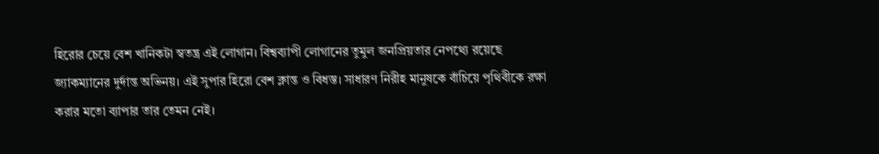হিরোর চেয়ে বেশ খানিকটা স্বতন্ত্র এই লোগান। বিশ্বব্যাপী লোগানের তুমুল জনপ্রিয়তার নেপথ্যে রয়েছে জ্যাকম্যানের দুর্দান্ত অভিনয়। এই সুপার হিরো বেশ ক্লান্ত ও বিধস্ত। সাধারণ নিরীহ মানুষকে বাঁচিয়ে পৃথিবীকে রক্ষা করার মতো ব্যাপার তার তেমন নেই।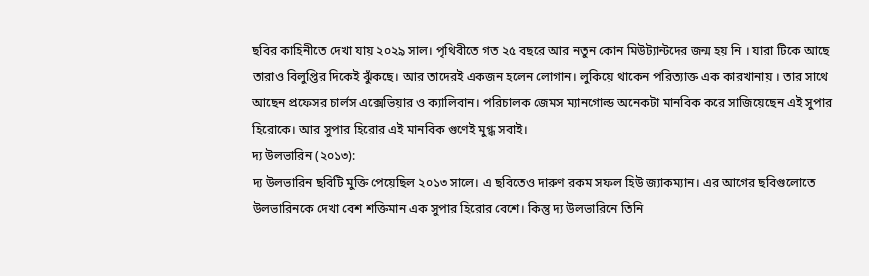ছবির কাহিনীতে দেখা যায় ২০২৯ সাল। পৃথিবীতে গত ২৫ বছরে আর নতুন কোন মিউট্যান্টদের জন্ম হয় নি । যারা টিকে আছে তারাও বিলুপ্তির দিকেই ঝুঁকছে। আর তাদেরই একজন হলেন লোগান। লুকিয়ে থাকেন পরিত্যাক্ত এক কারখানায় । তার সাথে আছেন প্রফেসর চার্লস এক্সেভিয়ার ও ক্যালিবান। পরিচালক জেমস ম্যানগোল্ড অনেকটা মানবিক করে সাজিয়েছেন এই সুপার হিরোকে। আর সুপার হিরোর এই মানবিক গুণেই মুগ্ধ সবাই।
দ্য উলভারিন (২০১৩):
দ্য উলভারিন ছবিটি মুক্তি পেয়েছিল ২০১৩ সালে। এ ছবিতেও দারুণ রকম সফল হিউ জ্যাকম্যান। এর আগের ছবিগুলোতে উলভারিনকে দেখা বেশ শক্তিমান এক সুপার হিরোর বেশে। কিন্তু দ্য উলভারিনে তিনি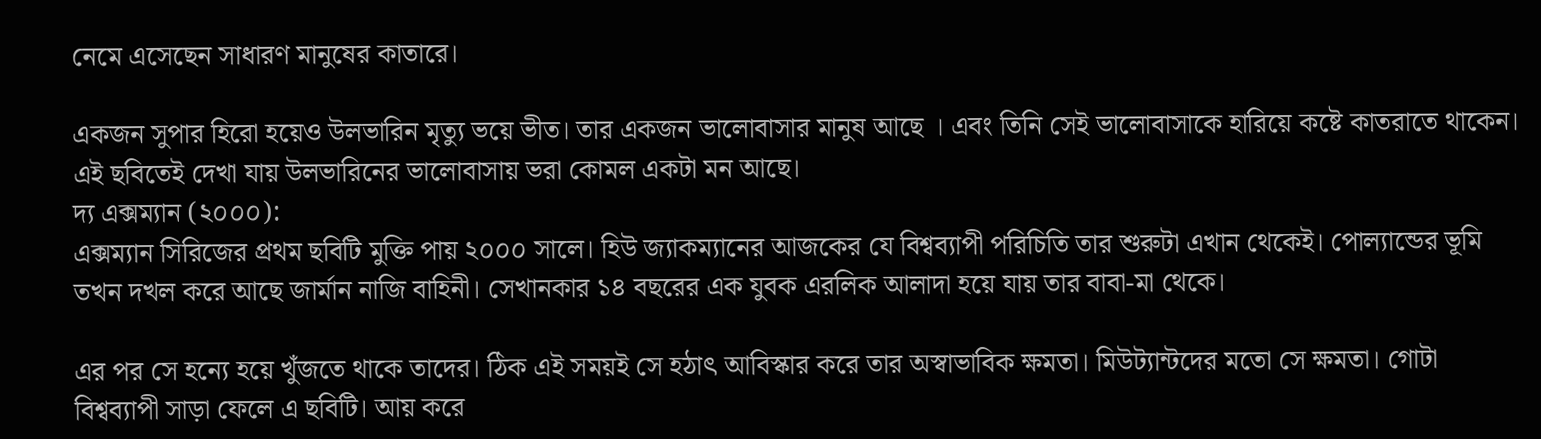নেমে এসেছেন সাধারণ মানুষের কাতারে।

একজন সুপার হিরো হয়েও উলভারিন মৃত্যু ভয়ে ভীত। তার একজন ভালোবাসার মানুষ আছে । এবং তিনি সেই ভালোবাসাকে হারিয়ে কষ্টে কাতরাতে থাকেন। এই ছবিতেই দেখা যায় উলভারিনের ভালোবাসায় ভরা কোমল একটা মন আছে।
দ্য এক্সম্যান (২০০০):
এক্সম্যান সিরিজের প্রথম ছবিটি মুক্তি পায় ২০০০ সালে। হিউ জ্যাকম্যানের আজকের যে বিশ্বব্যাপী পরিচিতি তার শুরুটা এখান থেকেই। পোল্যান্ডের ভূমি তখন দখল করে আছে জার্মান নাজি বাহিনী। সেখানকার ১৪ বছরের এক যুবক এরলিক আলাদা হয়ে যায় তার বাবা-মা থেকে।

এর পর সে হন্যে হয়ে খুঁজতে থাকে তাদের। ঠিক এই সময়ই সে হঠাৎ আবিস্কার করে তার অস্বাভাবিক ক্ষমতা। মিউট্যান্টদের মতো সে ক্ষমতা। গোটা বিশ্বব্যাপী সাড়া ফেলে এ ছবিটি। আয় করে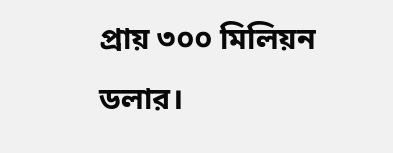প্রায় ৩০০ মিলিয়ন ডলার।